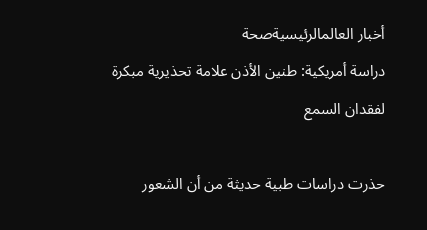أخبار العالمالرئيسيةصحة
دراسة أمريكية: طنين الأذن علامة تحذيرية مبكرة لفقدان السمع

حذرت دراسات طبية حديثة من أن الشعور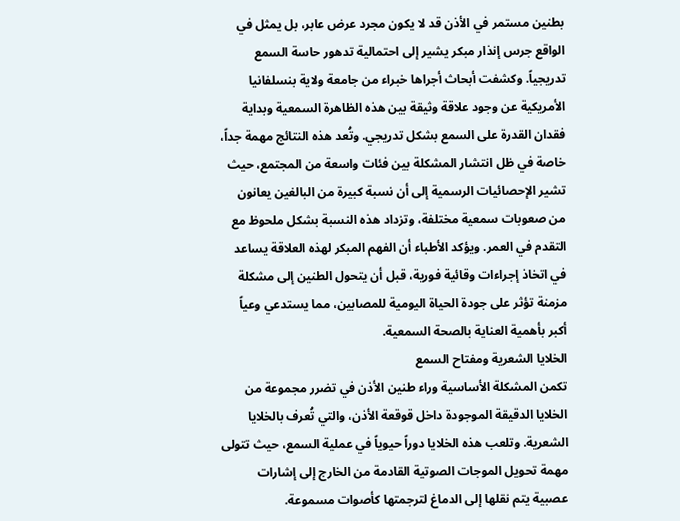بطنين مستمر في الأذن قد لا يكون مجرد عرض عابر، بل يمثل في الواقع جرس إنذار مبكر يشير إلى احتمالية تدهور حاسة السمع تدريجياً. وكشفت أبحاث أجراها خبراء من جامعة ولاية بنسلفانيا الأمريكية عن وجود علاقة وثيقة بين هذه الظاهرة السمعية وبداية فقدان القدرة على السمع بشكل تدريجي. وتُعد هذه النتائج مهمة جداً، خاصة في ظل انتشار المشكلة بين فئات واسعة من المجتمع، حيث تشير الإحصائيات الرسمية إلى أن نسبة كبيرة من البالغين يعانون من صعوبات سمعية مختلفة، وتزداد هذه النسبة بشكل ملحوظ مع التقدم في العمر. ويؤكد الأطباء أن الفهم المبكر لهذه العلاقة يساعد في اتخاذ إجراءات وقائية فورية، قبل أن يتحول الطنين إلى مشكلة مزمنة تؤثر على جودة الحياة اليومية للمصابين، مما يستدعي وعياً أكبر بأهمية العناية بالصحة السمعية.
الخلايا الشعرية ومفتاح السمع
تكمن المشكلة الأساسية وراء طنين الأذن في تضرر مجموعة من الخلايا الدقيقة الموجودة داخل قوقعة الأذن، والتي تُعرف بالخلايا الشعرية. وتلعب هذه الخلايا دوراً حيوياً في عملية السمع، حيث تتولى مهمة تحويل الموجات الصوتية القادمة من الخارج إلى إشارات عصبية يتم نقلها إلى الدماغ لترجمتها كأصوات مسموعة.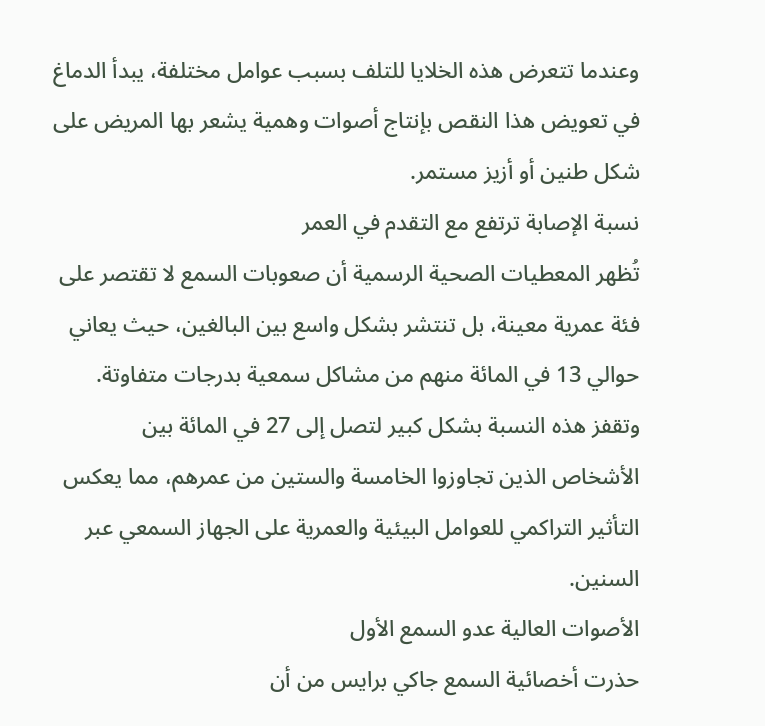وعندما تتعرض هذه الخلايا للتلف بسبب عوامل مختلفة، يبدأ الدماغ في تعويض هذا النقص بإنتاج أصوات وهمية يشعر بها المريض على شكل طنين أو أزيز مستمر.
نسبة الإصابة ترتفع مع التقدم في العمر
تُظهر المعطيات الصحية الرسمية أن صعوبات السمع لا تقتصر على فئة عمرية معينة، بل تنتشر بشكل واسع بين البالغين، حيث يعاني حوالي 13 في المائة منهم من مشاكل سمعية بدرجات متفاوتة. وتقفز هذه النسبة بشكل كبير لتصل إلى 27 في المائة بين الأشخاص الذين تجاوزوا الخامسة والستين من عمرهم، مما يعكس التأثير التراكمي للعوامل البيئية والعمرية على الجهاز السمعي عبر السنين.
الأصوات العالية عدو السمع الأول
حذرت أخصائية السمع جاكي برايس من أن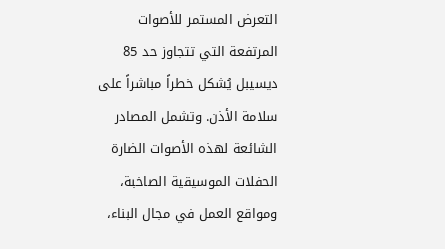التعرض المستمر للأصوات المرتفعة التي تتجاوز حد 85 ديسيبل يُشكل خطراً مباشراً على سلامة الأذن. وتشمل المصادر الشائعة لهذه الأصوات الضارة الحفلات الموسيقية الصاخبة، ومواقع العمل في مجال البناء،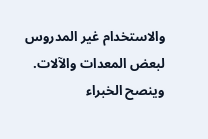والاستخدام غير المدروس لبعض المعدات والآلات. وينصح الخبراء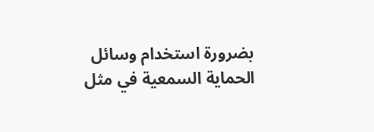بضرورة استخدام وسائل الحماية السمعية في مثل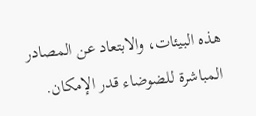هذه البيئات، والابتعاد عن المصادر المباشرة للضوضاء قدر الإمكان.